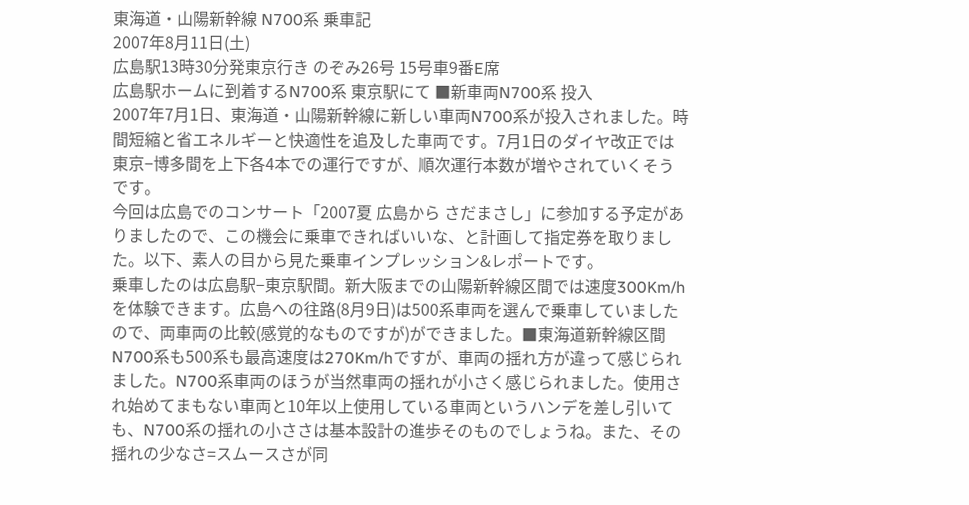東海道・山陽新幹線 N700系 乗車記
2007年8月11日(土)
広島駅13時30分発東京行き のぞみ26号 15号車9番E席
広島駅ホームに到着するN700系 東京駅にて ■新車両N700系 投入
2007年7月1日、東海道・山陽新幹線に新しい車両N700系が投入されました。時間短縮と省エネルギーと快適性を追及した車両です。7月1日のダイヤ改正では東京−博多間を上下各4本での運行ですが、順次運行本数が増やされていくそうです。
今回は広島でのコンサート「2007夏 広島から さだまさし」に参加する予定がありましたので、この機会に乗車できればいいな、と計画して指定券を取りました。以下、素人の目から見た乗車インプレッション&レポートです。
乗車したのは広島駅−東京駅間。新大阪までの山陽新幹線区間では速度300Km/hを体験できます。広島への往路(8月9日)は500系車両を選んで乗車していましたので、両車両の比較(感覚的なものですが)ができました。■東海道新幹線区間
N700系も500系も最高速度は270Km/hですが、車両の揺れ方が違って感じられました。N700系車両のほうが当然車両の揺れが小さく感じられました。使用され始めてまもない車両と10年以上使用している車両というハンデを差し引いても、N700系の揺れの小ささは基本設計の進歩そのものでしょうね。また、その揺れの少なさ=スムースさが同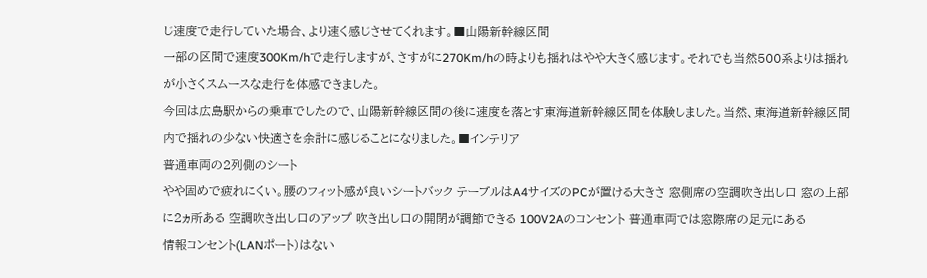じ速度で走行していた場合、より速く感じさせてくれます。■山陽新幹線区間
一部の区間で速度300Km/hで走行しますが、さすがに270Km/hの時よりも揺れはやや大きく感じます。それでも当然500系よりは揺れが小さくスムースな走行を体感できました。
今回は広島駅からの乗車でしたので、山陽新幹線区間の後に速度を落とす東海道新幹線区間を体験しました。当然、東海道新幹線区間内で揺れの少ない快適さを余計に感じることになりました。■インテリア
普通車両の2列側のシート
やや固めで疲れにくい。腰のフィット感が良いシートバック テーブルはA4サイズのPCが置ける大きさ 窓側席の空調吹き出し口 窓の上部に2ヵ所ある 空調吹き出し口のアップ 吹き出し口の開閉が調節できる 100V2Aのコンセント 普通車両では窓際席の足元にある
情報コンセント(LANポート)はない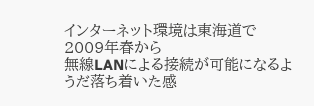インターネット環境は東海道で2009年春から
無線LANによる接続が可能になるようだ落ち着いた感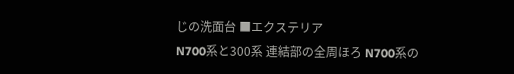じの洗面台 ■エクステリア
N700系と300系 連結部の全周ほろ N700系の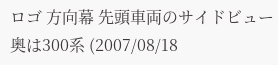ロゴ 方向幕 先頭車両のサイドビュー 奥は300系 (2007/08/18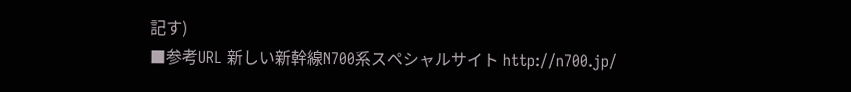記す)
■参考URL 新しい新幹線N700系スペシャルサイト http://n700.jp/